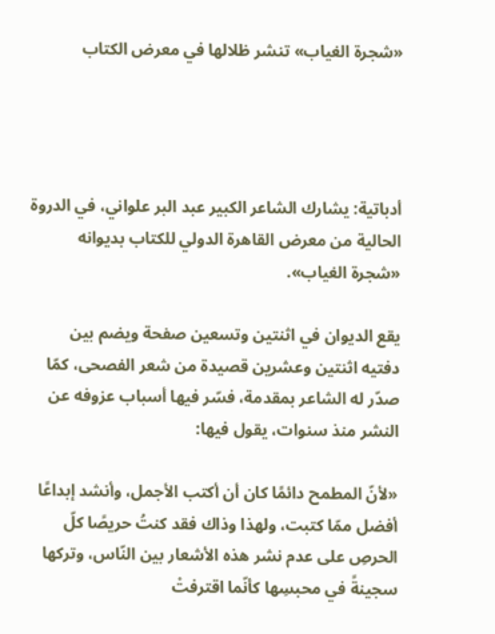«شجرة الغياب» تنشر ظلالها في معرض الكتاب




أدباتية: يشارك الشاعر الكبير عبد البر علواني، في الدروة الحالية من معرض القاهرة الدولي للكتاب بديوانه «شجرة الغياب».

يقع الديوان في اثنتين وتسعين صفحة ويضم بين دفتيه اثنتين وعشرين قصيدة من شعر الفصحى، كمّا صدّر له الشاعر بمقدمة، فسّر فيها أسباب عزوفه عن النشر منذ سنوات، يقول فيها:

«لأنّ المطمح دائمًا كان أن أكتب الأجمل، وأنشد إبداعًا أفضل ممّا كتبت، ولهذا وذاك فقد كنتُ حريصًا كلّ الحرصِ على عدم نشر هذه الأشعار بين النّاس، وتركها سجينةً في محبسِها كأنّما اقترفتْ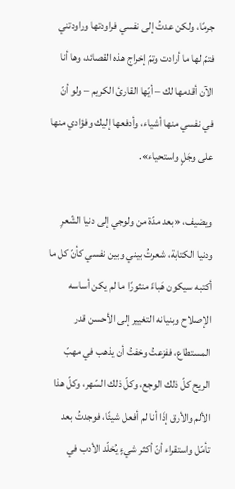جرمًا، ولكن عدتُ إلى نفسي فراودتها وراودتني فتمّ لها ما أرادت وتمّ إخراج هذه القصائد، وها أنا الآن أقدمها لك – أيّها القارئ الكريم – ولو أنّ في نفسي منها أشياء، وأدفعها إليك وفؤادي منها على وجَلٍ واستحياء».

ويضيف، «بعد مدّة من ولوجي إلى دنيا الشّعرِ ودنيا الكتابة، شعرتُ بيني وبين نفسي كأنّ كل ما أكتبه سيكون هَباءً منثورًا ما لم يكن أساسه الإصلاح وبنيانه التغيير إلى الأحسن قدر المستطاع، ففزعتُ وخفتُ أن يذهب في مهبّ الريح كلّ ذلك الوجع، وكلّ ذلك السّهر، وكلّ هذا الألم والأرق إذَا أنا لم أفعل شيئًا، فوجدتُ بعد تأمّل واستقراء أنّ أكثر شيءٍ يُخلّد الأدب في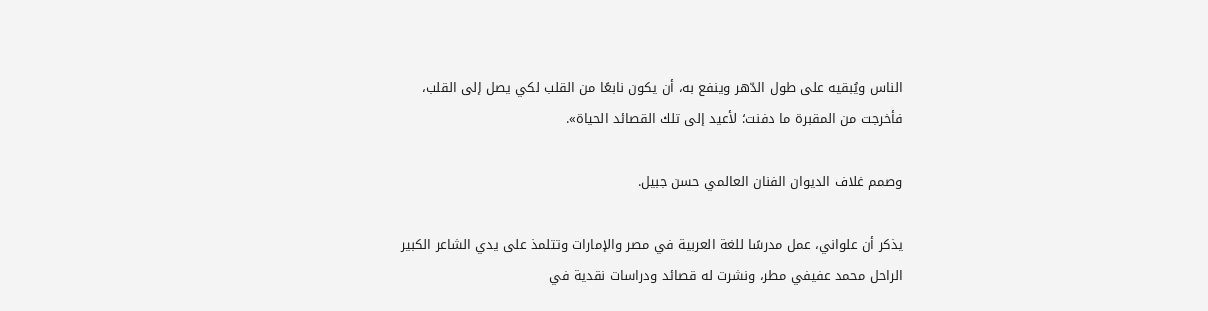الناس ويُبقيه على طول الدّهر وينفع به، أن يكون نابعًا من القلب لكي يصل إلى القلب، فأخرجت من المقبرة ما دفنت؛ لأعيد إلى تلك القصائد الحياة».

وصمم غلاف الديوان الفنان العالمي حسن جبيل.

يذكر أن علواني، عمل مدرسًا للغة العربية في مصر والإمارات وتتلمذ على يدي الشاعر الكبير الراحل محمد عفيفي مطر، ونشرت له قصائد ودراسات نقدية في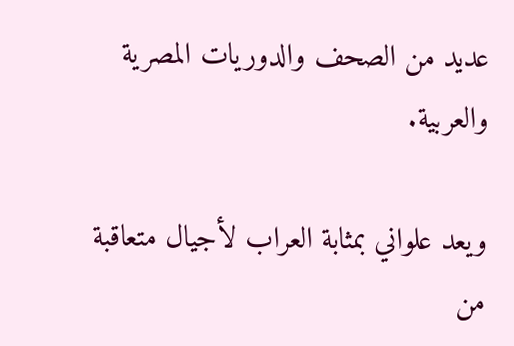عديد من الصحف والدوريات المصرية والعربية.

ويعد علواني بمثابة العراب لأجيال متعاقبة من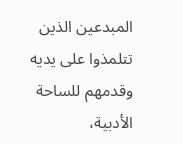المبدعين الذين تتلمذوا على يديه وقدمهم للساحة الأدبية،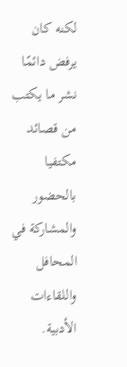لكنه كان يرفض دائمًا نشر ما يكتب من قصائد مكتفيا بالحضور والمشاركة في المحافل واللقاءات الأدبية.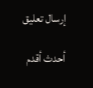إرسال تعليق

أحدث أقدم